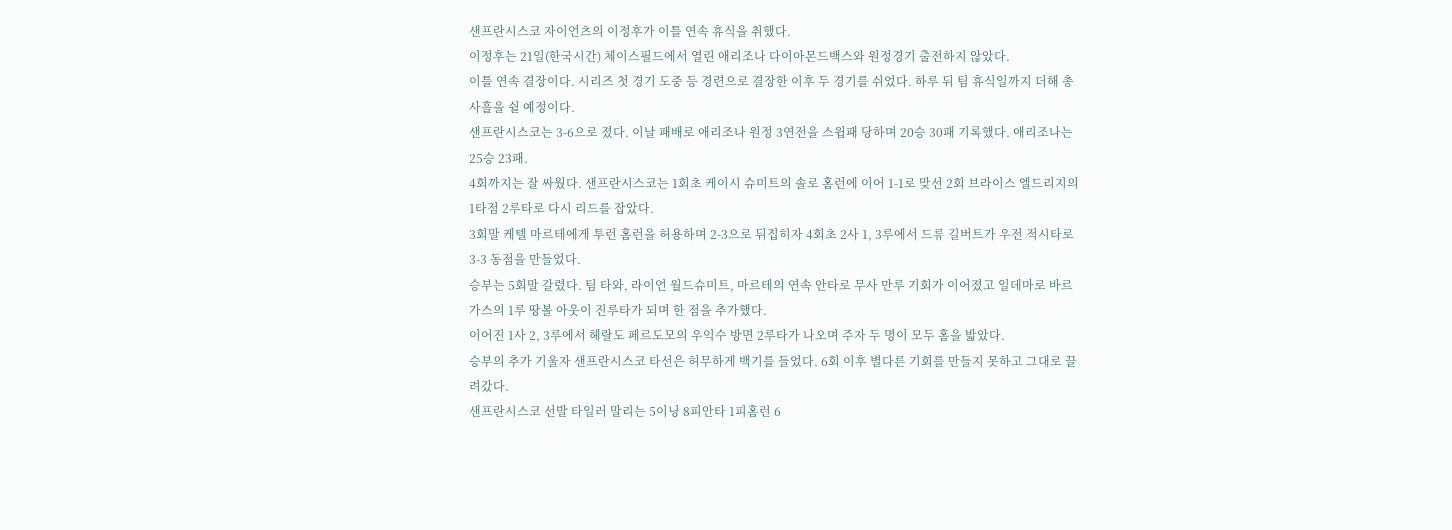샌프란시스코 자이언츠의 이정후가 이틀 연속 휴식을 취했다.
이정후는 21일(한국시간) 체이스필드에서 열린 애리조나 다이아몬드백스와 원정경기 출전하지 않았다.
이틀 연속 결장이다. 시리즈 첫 경기 도중 등 경련으로 결장한 이후 두 경기를 쉬었다. 하루 뒤 팀 휴식일까지 더해 총 사흘을 쉴 예정이다.
샌프란시스코는 3-6으로 졌다. 이날 패배로 애리조나 원정 3연전을 스윕패 당하며 20승 30패 기록했다. 애리조나는 25승 23패.
4회까지는 잘 싸웠다. 샌프란시스코는 1회초 케이시 슈미트의 솔로 홈런에 이어 1-1로 맞선 2회 브라이스 엘드리지의 1타점 2루타로 다시 리드를 잡았다.
3회말 케텔 마르테에게 투런 홈런을 허용하며 2-3으로 뒤집히자 4회초 2사 1, 3루에서 드류 길버트가 우전 적시타로 3-3 동점을 만들었다.
승부는 5회말 갈렸다. 팀 타와, 라이언 월드슈미트, 마르테의 연속 안타로 무사 만루 기회가 이어졌고 일데마로 바르가스의 1루 땅볼 아웃이 진루타가 되며 한 점을 추가했다.
이어진 1사 2, 3루에서 헤랄도 페르도모의 우익수 방면 2루타가 나오며 주자 두 명이 모두 홈을 밟았다.
승부의 추가 기울자 샌프란시스코 타선은 허무하게 백기를 들었다. 6회 이후 별다른 기회를 만들지 못하고 그대로 끌려갔다.
샌프란시스코 선발 타일러 말리는 5이닝 8피안타 1피홈런 6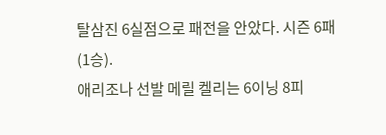탈삼진 6실점으로 패전을 안았다. 시즌 6패(1승).
애리조나 선발 메릴 켈리는 6이닝 8피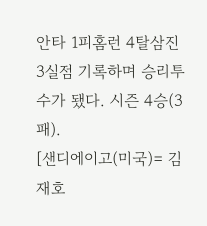안타 1피홈런 4탈삼진 3실점 기록하며 승리투수가 됐다. 시즌 4승(3패).
[샌디에이고(미국)= 김재호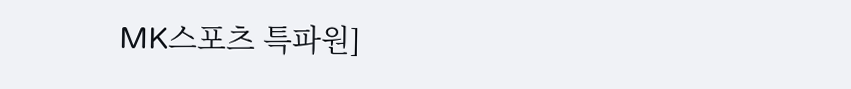MK스포츠 특파원]